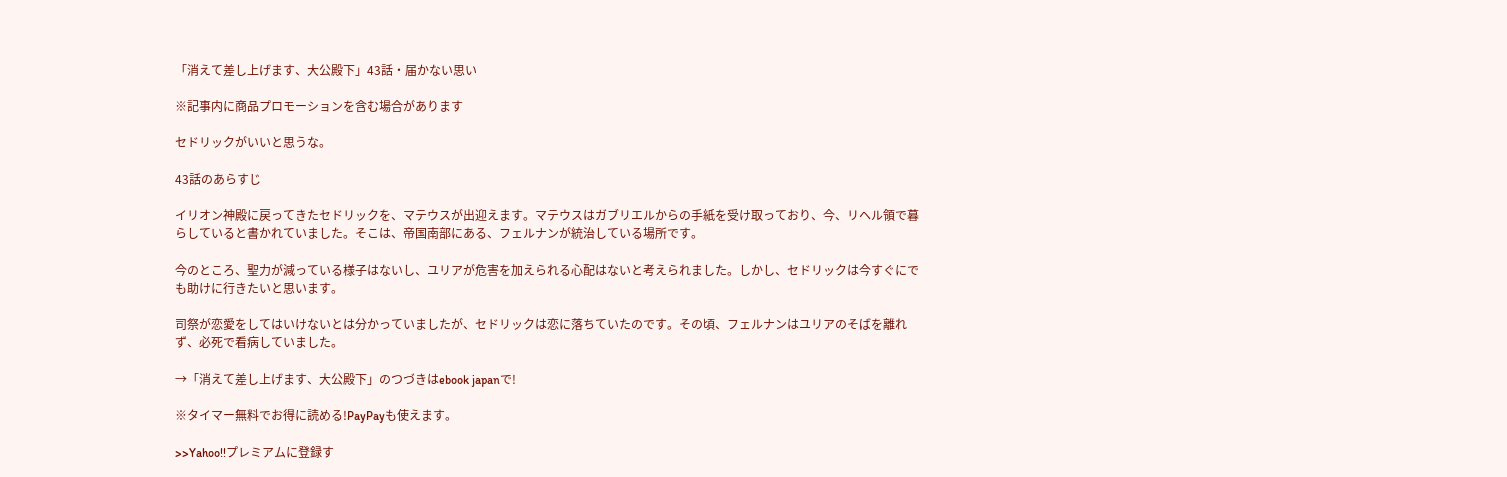「消えて差し上げます、大公殿下」43話・届かない思い

※記事内に商品プロモーションを含む場合があります

セドリックがいいと思うな。

43話のあらすじ

イリオン神殿に戻ってきたセドリックを、マテウスが出迎えます。マテウスはガブリエルからの手紙を受け取っており、今、リヘル領で暮らしていると書かれていました。そこは、帝国南部にある、フェルナンが統治している場所です。

今のところ、聖力が減っている様子はないし、ユリアが危害を加えられる心配はないと考えられました。しかし、セドリックは今すぐにでも助けに行きたいと思います。

司祭が恋愛をしてはいけないとは分かっていましたが、セドリックは恋に落ちていたのです。その頃、フェルナンはユリアのそばを離れず、必死で看病していました。

→「消えて差し上げます、大公殿下」のつづきはebook japanで!

※タイマー無料でお得に読める!PayPayも使えます。

>>Yahoo!!プレミアムに登録す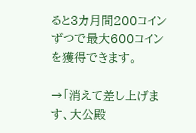ると3カ月間200コインずつで最大600コインを獲得できます。

→「消えて差し上げます、大公殿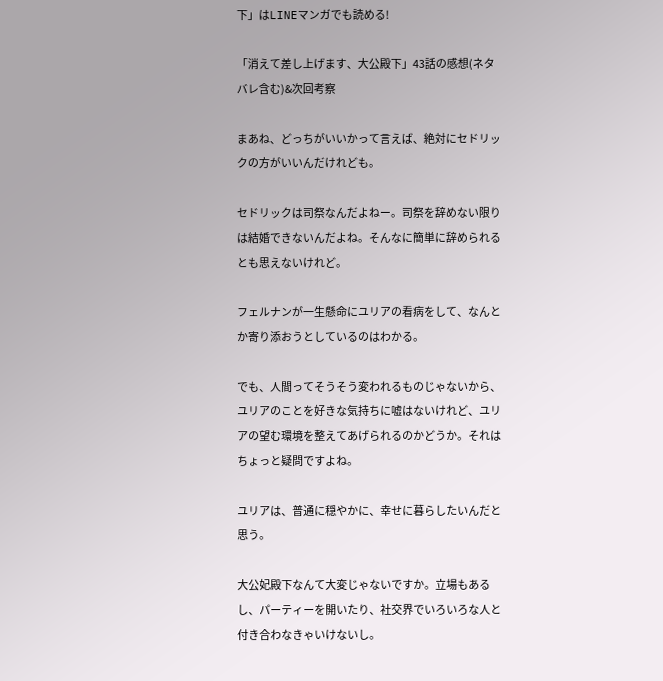下」はLINEマンガでも読める!

「消えて差し上げます、大公殿下」43話の感想(ネタバレ含む)&次回考察

まあね、どっちがいいかって言えば、絶対にセドリックの方がいいんだけれども。

セドリックは司祭なんだよねー。司祭を辞めない限りは結婚できないんだよね。そんなに簡単に辞められるとも思えないけれど。

フェルナンが一生懸命にユリアの看病をして、なんとか寄り添おうとしているのはわかる。

でも、人間ってそうそう変われるものじゃないから、ユリアのことを好きな気持ちに嘘はないけれど、ユリアの望む環境を整えてあげられるのかどうか。それはちょっと疑問ですよね。

ユリアは、普通に穏やかに、幸せに暮らしたいんだと思う。

大公妃殿下なんて大変じゃないですか。立場もあるし、パーティーを開いたり、社交界でいろいろな人と付き合わなきゃいけないし。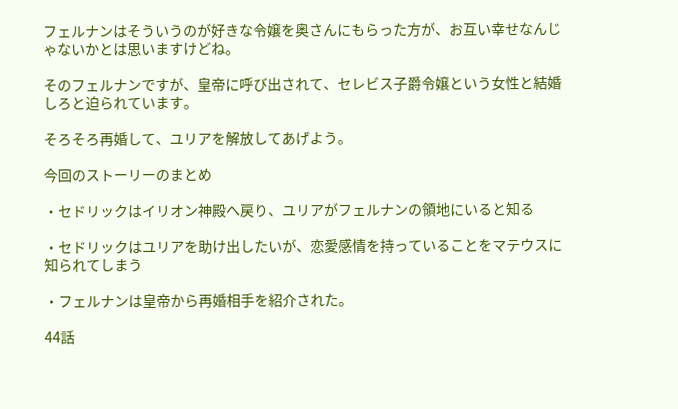フェルナンはそういうのが好きな令嬢を奥さんにもらった方が、お互い幸せなんじゃないかとは思いますけどね。

そのフェルナンですが、皇帝に呼び出されて、セレビス子爵令嬢という女性と結婚しろと迫られています。

そろそろ再婚して、ユリアを解放してあげよう。

今回のストーリーのまとめ

・セドリックはイリオン神殿へ戻り、ユリアがフェルナンの領地にいると知る

・セドリックはユリアを助け出したいが、恋愛感情を持っていることをマテウスに知られてしまう

・フェルナンは皇帝から再婚相手を紹介された。

44話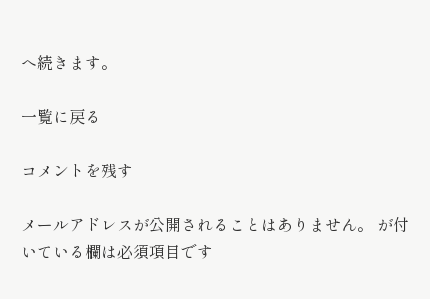へ続きます。

一覧に戻る

コメントを残す

メールアドレスが公開されることはありません。 が付いている欄は必須項目です